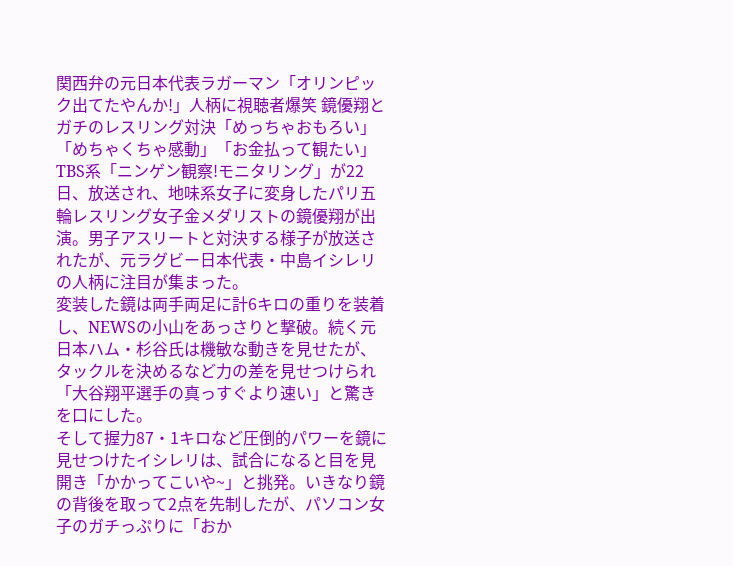関西弁の元日本代表ラガーマン「オリンピック出てたやんか!」人柄に視聴者爆笑 鏡優翔とガチのレスリング対決「めっちゃおもろい」「めちゃくちゃ感動」「お金払って観たい」
TBS系「ニンゲン観察!モニタリング」が22日、放送され、地味系女子に変身したパリ五輪レスリング女子金メダリストの鏡優翔が出演。男子アスリートと対決する様子が放送されたが、元ラグビー日本代表・中島イシレリの人柄に注目が集まった。
変装した鏡は両手両足に計6キロの重りを装着し、NEWSの小山をあっさりと撃破。続く元日本ハム・杉谷氏は機敏な動きを見せたが、タックルを決めるなど力の差を見せつけられ「大谷翔平選手の真っすぐより速い」と驚きを口にした。
そして握力87・1キロなど圧倒的パワーを鏡に見せつけたイシレリは、試合になると目を見開き「かかってこいや~」と挑発。いきなり鏡の背後を取って2点を先制したが、パソコン女子のガチっぷりに「おか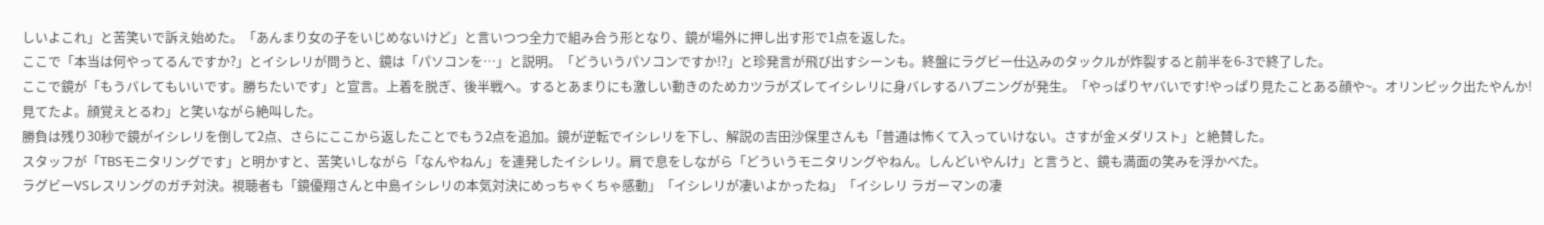しいよこれ」と苦笑いで訴え始めた。「あんまり女の子をいじめないけど」と言いつつ全力で組み合う形となり、鏡が場外に押し出す形で1点を返した。
ここで「本当は何やってるんですか?」とイシレリが問うと、鏡は「パソコンを…」と説明。「どういうパソコンですか!?」と珍発言が飛び出すシーンも。終盤にラグビー仕込みのタックルが炸裂すると前半を6-3で終了した。
ここで鏡が「もうバレてもいいです。勝ちたいです」と宣言。上着を脱ぎ、後半戦へ。するとあまりにも激しい動きのためカツラがズレてイシレリに身バレするハプニングが発生。「やっぱりヤバいです!やっぱり見たことある顔や~。オリンピック出たやんか!見てたよ。顔覚えとるわ」と笑いながら絶叫した。
勝負は残り30秒で鏡がイシレリを倒して2点、さらにここから返したことでもう2点を追加。鏡が逆転でイシレリを下し、解説の吉田沙保里さんも「普通は怖くて入っていけない。さすが金メダリスト」と絶賛した。
スタッフが「TBSモニタリングです」と明かすと、苦笑いしながら「なんやねん」を連発したイシレリ。肩で息をしながら「どういうモニタリングやねん。しんどいやんけ」と言うと、鏡も満面の笑みを浮かべた。
ラグビーVSレスリングのガチ対決。視聴者も「鏡優翔さんと中島イシレリの本気対決にめっちゃくちゃ感動」「イシレリが凄いよかったね」「イシレリ ラガーマンの凄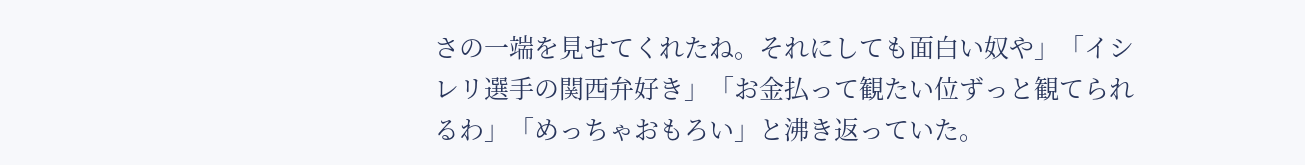さの一端を見せてくれたね。それにしても面白い奴や」「イシレリ選手の関西弁好き」「お金払って観たい位ずっと観てられるわ」「めっちゃおもろい」と沸き返っていた。